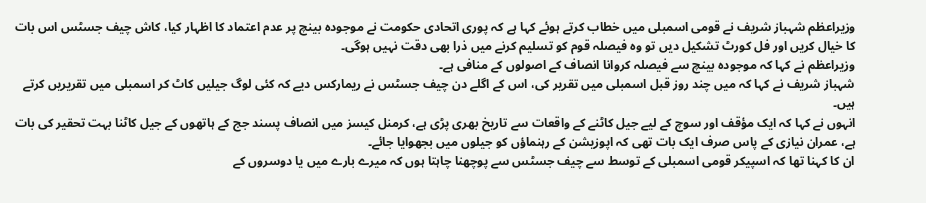وزیراعظم شہباز شریف نے قومی اسمبلی میں خطاب کرتے ہوئے کہا ہے کہ پوری اتحادی حکومت نے موجودہ بینچ پر عدم اعتماد کا اظہار کیا، کاش چیف جسٹس اس بات کا خیال کریں اور فل کورٹ تشکیل دیں تو وہ فیصلہ قوم کو تسلیم کرنے میں ذرا بھی دقت نہیں ہوگی۔
وزیراعظم نے کہا کہ موجودہ بینچ سے فیصلہ کروانا انصاف کے اصولوں کے منافی ہے۔
شہباز شریف نے کہا کہ میں چند روز قبل اسمبلی میں تقریر کی، اس کے اگلے دن چیف جسٹس نے ریمارکس دیے کہ کئی لوگ جیلیں کاٹ کر اسمبلی میں تقریریں کرتے ہیں۔
انہوں نے کہا کہ ایک مؤقف اور سوچ کے لیے جیل کاٹنے کے واقعات سے تاریخ بھری پڑی ہے، کرمنل کیسز میں انصاف پسند جج کے ہاتھوں کے جیل کاٹنا بہت تحقیر کی بات ہے، عمران نیازی کے پاس صرف ایک بات تھی کہ اپوزیشن کے رہنماؤں کو جیلوں میں بجھوایا جائے۔
ان کا کہنا تھا کہ اسپیکر قومی اسمبلی کے توسط سے چیف جسٹس سے پوچھنا چاہتا ہوں کہ میرے بارے میں یا دوسروں کے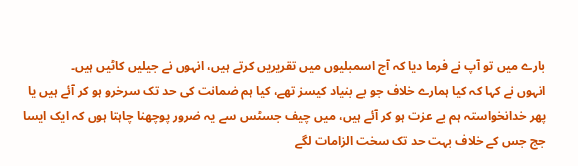بارے میں تو آپ نے فرما دیا کہ آج اسمبلیوں میں تقریریں کرتے ہیں، انہوں نے جیلیں کاٹیں ہیں۔
انہوں نے کہا کہ کیا ہمارے خلاف جو بے بنیاد کیسز تھے، کیا ہم ضمانت کی حد تک سرخرو ہو کر آئے ہیں یا پھر خدانخواستہ ہم بے عزت ہو کر آئے ہیں، میں چیف جسٹس سے یہ ضرور پوچھنا چاہتا ہوں کہ ایک ایسا جج جس کے خلاف بہت حد تک سخت الزامات لگے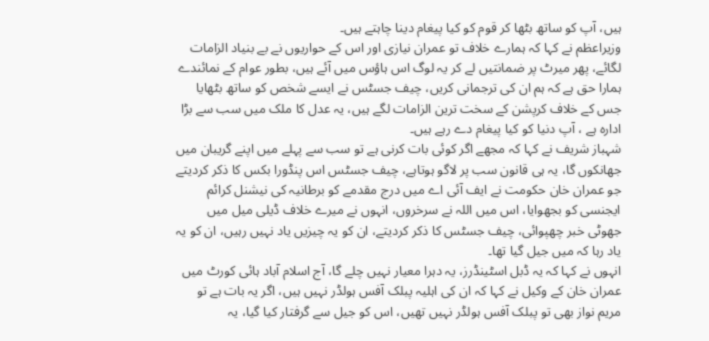ہیں، آپ کو ساتھ بٹھا کر قوم کو کیا پیغام دینا چاہتے ہیں۔
وزیراعظم نے کہا کہ ہمارے خلاف تو عمران نیازی اور اس کے حواریوں نے بے بنیاد الزامات لگائے، پھر میرٹ پر ضمانتیں لے کر یہ لوگ اس ہاؤس میں آئے ہیں، بطور عوام کے نمائندے ہمارا حق ہے کہ ہم ان کی ترجمانی کریں، چیف جسٹس نے ایسے شخص کو ساتھ بٹھایا جس کے خلاف کرپشن کے سخت ترین الزامات لگے ہیں، یہ عدل کا ملک میں سب سے بڑا ادارہ ہے ، آپ دنیا کو کیا پیغام دے رہے ہیں۔
شہباز شریف نے کہا کہ مجھے اگر کوئی بات کرنی ہے تو سب سے پہلے میں اپنے گریبان میں جھانکوں گا، یہ ہی قانون سب پر لاگو ہوتاہے، چیف جسٹس اس پنڈورا بکس کا ذکر کردیتے جو عمران خان حکومت نے ایف آئی اے میں درج مقدمے کو برطانیہ کی نیشنل کرائم ایجنسی کو بجھوایا، اس میں اللہ نے سرخروں، انہوں نے میرے خلاف ڈیلی میل میں جھوٹی خبر چھپوائی، چیف جسٹس کا ذکر کردیتے، ان کو یہ چیزیں یاد نہیں رہیں، ان کو یہ یاد رہا کہ میں جیل گیا تھا۔
انہوں نے کہا کہ یہ ڈبل اسٹینڈرز، یہ دہرا معیار نہیں چلے گا، آج اسلام آباد ہائی کورٹ میں عمران خان کے وکیل نے کہا کہ ان کی اہلیہ پبلک آفس ہولڈر نہیں ہیں، اگر یہ بات ہے تو مریم نواز بھی تو پبلک آفس ہولڈر نہیں تھیں، اس کو جیل سے گرفتار کیا گیا، یہ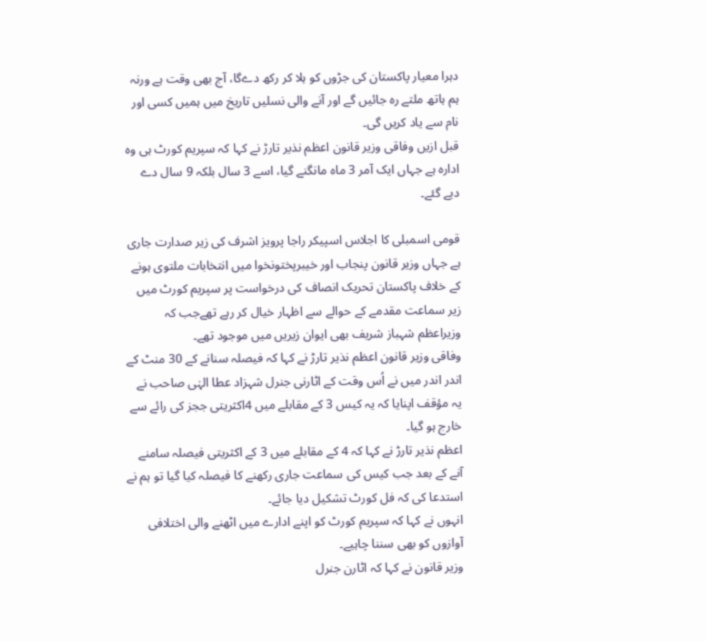دہرا معیار پاکستان کی جڑوں کو ہلا کر رکھ دےگا، آج بھی وقت ہے ورنہ ہم ہاتھ ملتے رہ جائیں گے اور آنے والی نسلیں تاریخ میں ہمیں کسی اور نام سے یاد کریں گی۔
قبل ازیں وفاقی وزیر قانون اعظم نذیر تارڑ نے کہا کہ سپریم کورٹ ہی وہ ادارہ ہے جہاں ایک آمر 3 ماہ مانگنے گیا، اسے 3 سال بلکہ 9 سال دے دیے گئے۔

قومی اسمبلی کا اجلاس اسپیکر راجا پرویز اشرف کی زیر صدارت جاری ہے جہاں وزیر قانون پنجاب اور خیبرپختونخوا میں انتخابات ملتوی ہونے کے خلاف پاکستان تحریک انصاف کی درخواست پر سپریم کورٹ میں زیر سماعت مقدمے کے حوالے سے اظہار خیال کر رہے تھےجب کہ وزیراعظم شہباز شریف بھی ایوان زیریں میں موجود تھے۔
وفاقی وزیر قانون اعظم نذیر تارڑ نے کہا کہ فیصلہ سنانے کے 30 منٹ کے اندر اندر میں نے اُس وقت کے اٹارنی جنرل شہزاد عطا الہٰی صاحب نے یہ مؤقف اپنایا کہ یہ کیس 3 کے مقابلے میں 4اکثریتی ججز کی رائے سے خارج ہو گیا۔
اعظم نذیر تارڑ نے کہا کہ 4 کے مقابلے میں 3 کے اکثریتی فیصلہ سامنے آنے کے بعد جب کیس کی سماعت جاری رکھنے کا فیصلہ کیا گیا تو ہم نے استدعا کی کہ فل کورٹ تشکیل دیا جائے۔
انہوں نے کہا کہ سپریم کورٹ کو اپنے ادارے میں اٹھنے والی اختلافی آوازوں کو بھی سننا چاہیے۔
وزیر قانون نے کہا کہ اٹارن جنرل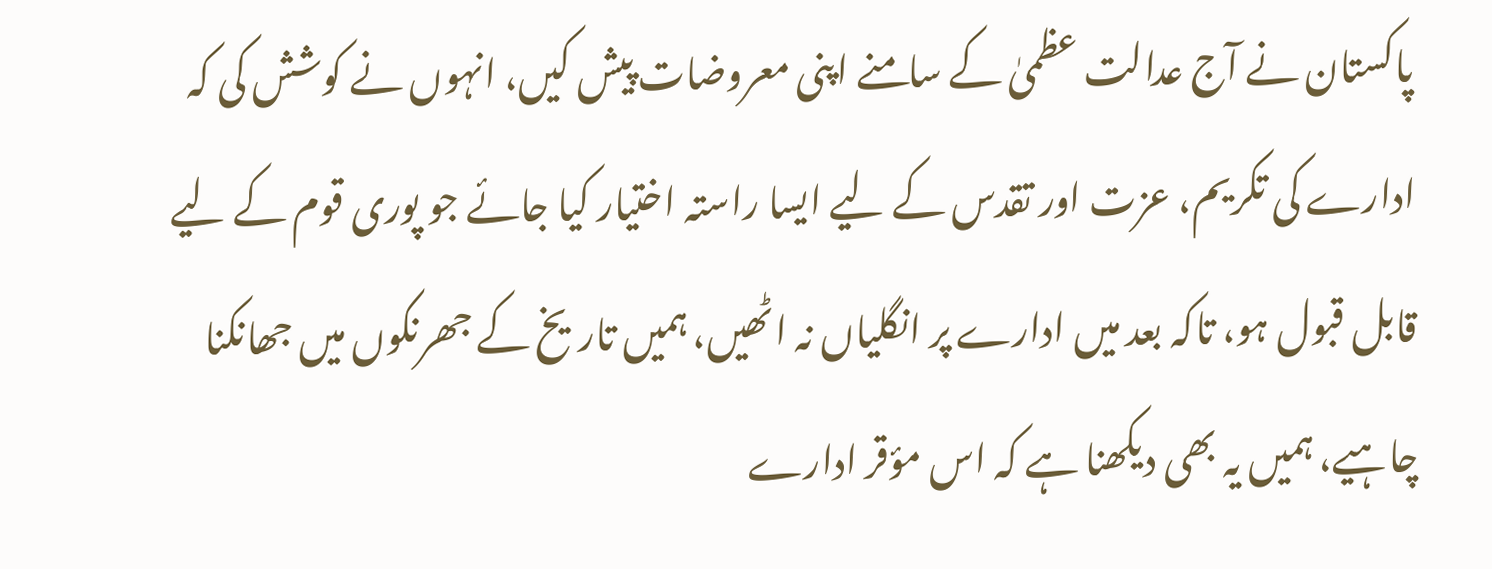پاکستان نے آج عدالت عظمیٰ کے سامنے اپنی معروضات پیش کیں، انہوں نے کوشش کی کہ ادارے کی تکریم، عزت اور تقدس کے لیے ایسا راستہ اختیار کیا جائے جو پوری قوم کے لیے قابل قبول ہو، تاکہ بعد میں ادارے پر انگلیاں نہ اٹھیں، ہمیں تاریخ کے جھرنکوں میں جھانکنا چاہیے، ہمیں یہ بھی دیکھنا ہے کہ اس مؤقر ادارے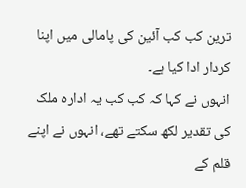ترین کب کب آئین کی پامالی میں اپنا کردار ادا کیا ہے۔
انہوں نے کہا کہ کب کب یہ ادارہ ملک کی تقدیر لکھ سکتے تھے، انہوں نے اپنے قلم کے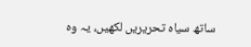ساتھ سیاہ تحریریں لکھیں، یہ وہ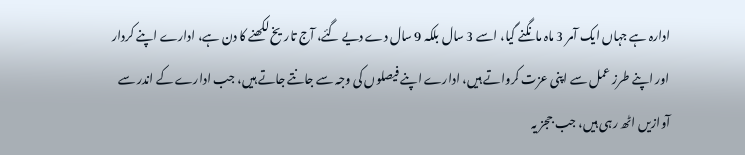ادارہ ہے جہاں ایک آمر 3 ماہ مانگنے گیا، اسے 3 سال بلکہ 9 سال دے دیے گئے، آج تاریخ لکھنے کا دن ہے، ادارے اپنے کردار اور اپنے طرز عمل سے اپنی عزت کرواتے ہیں، ادارے اپنے فیصلوں کی وجہ سے جانتے جاتے ہیں، جب ادارے کے اندر سے آوازیں اٹھ رہی ہیں، جب ججز یہ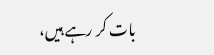بات کر رہے ہیں،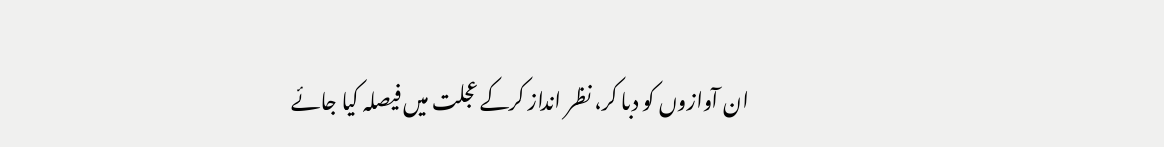ان آوازوں کو دبا کر، نظر انداز کرکے عجلت میں فیصلہ کیا جائے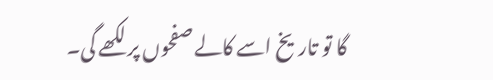گا تو تاریخ اسے کالے صفحوں پر لکھے گی۔